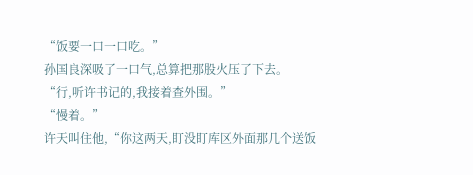“饭要一口一口吃。”
孙国良深吸了一口气,总算把那股火压了下去。
“行,听许书记的,我接着查外围。”
“慢着。”
许天叫住他,“你这两天,盯没盯库区外面那几个送饭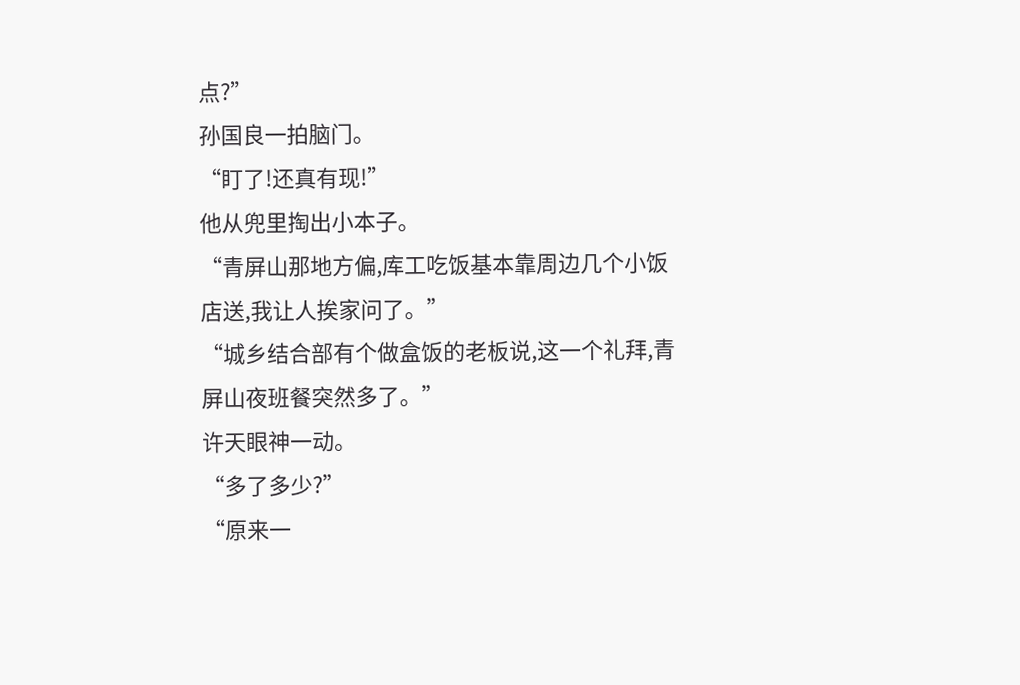点?”
孙国良一拍脑门。
“盯了!还真有现!”
他从兜里掏出小本子。
“青屏山那地方偏,库工吃饭基本靠周边几个小饭店送,我让人挨家问了。”
“城乡结合部有个做盒饭的老板说,这一个礼拜,青屏山夜班餐突然多了。”
许天眼神一动。
“多了多少?”
“原来一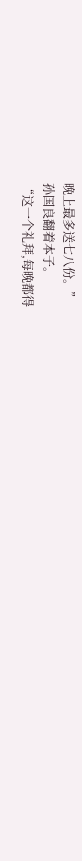晚上最多送七八份。”
孙国良翻着本子。
“这一个礼拜,每晚都得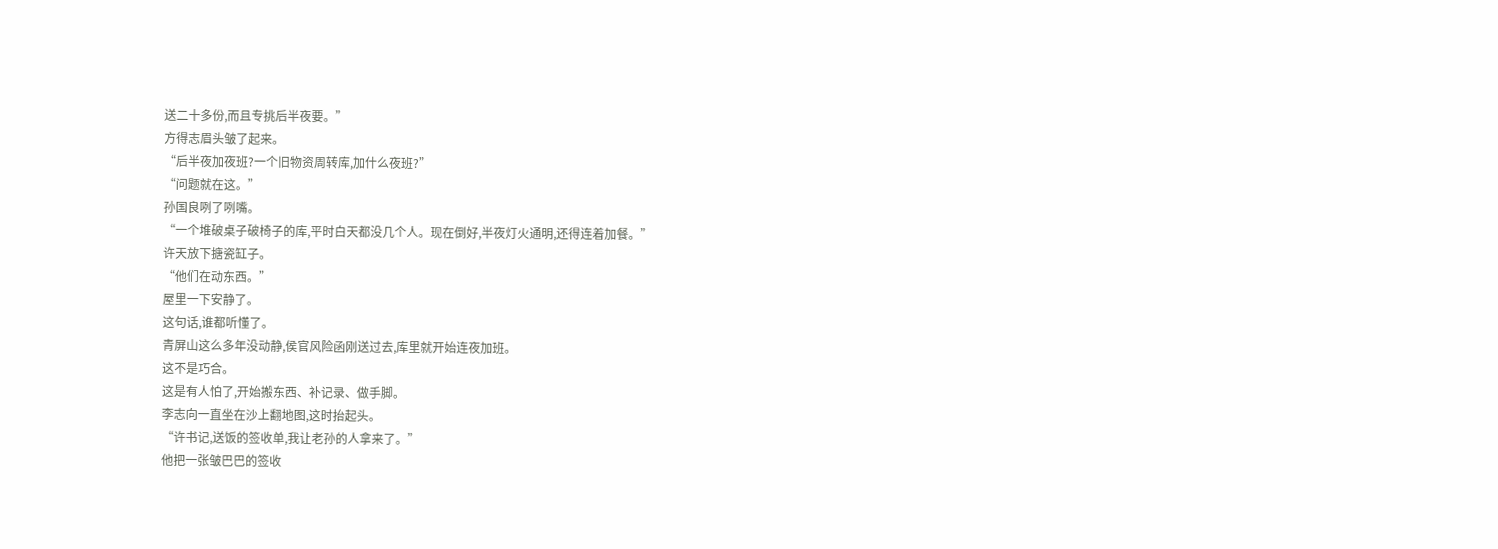送二十多份,而且专挑后半夜要。”
方得志眉头皱了起来。
“后半夜加夜班?一个旧物资周转库,加什么夜班?”
“问题就在这。”
孙国良咧了咧嘴。
“一个堆破桌子破椅子的库,平时白天都没几个人。现在倒好,半夜灯火通明,还得连着加餐。”
许天放下搪瓷缸子。
“他们在动东西。”
屋里一下安静了。
这句话,谁都听懂了。
青屏山这么多年没动静,侯官风险函刚送过去,库里就开始连夜加班。
这不是巧合。
这是有人怕了,开始搬东西、补记录、做手脚。
李志向一直坐在沙上翻地图,这时抬起头。
“许书记,送饭的签收单,我让老孙的人拿来了。”
他把一张皱巴巴的签收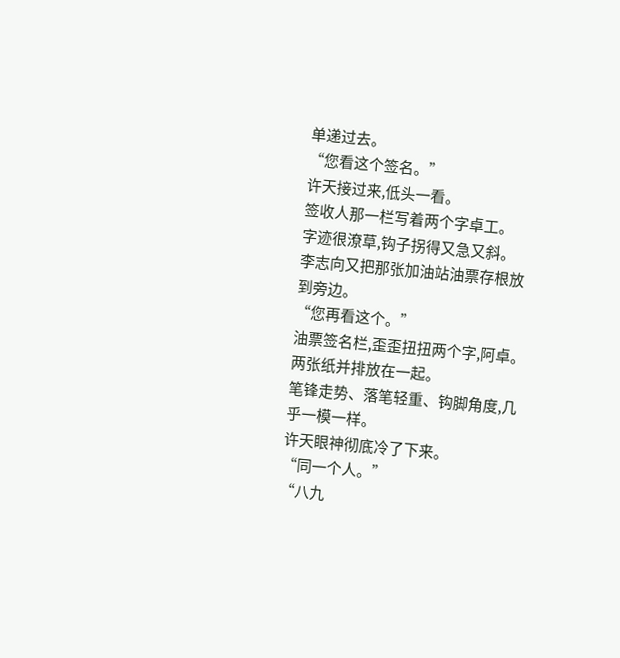单递过去。
“您看这个签名。”
许天接过来,低头一看。
签收人那一栏写着两个字卓工。
字迹很潦草,钩子拐得又急又斜。
李志向又把那张加油站油票存根放到旁边。
“您再看这个。”
油票签名栏,歪歪扭扭两个字,阿卓。
两张纸并排放在一起。
笔锋走势、落笔轻重、钩脚角度,几乎一模一样。
许天眼神彻底冷了下来。
“同一个人。”
“八九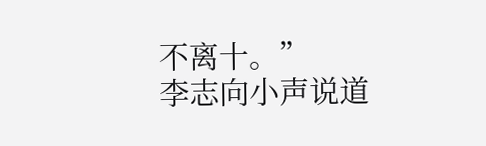不离十。”
李志向小声说道